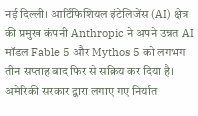नई दिल्ली। आर्टिफिशियल इंटेलिजेंस (AI) क्षेत्र की प्रमुख कंपनी Anthropic ने अपने उन्नत AI मॉडल Fable 5 और Mythos 5 को लगभग तीन सप्ताह बाद फिर से सक्रिय कर दिया है। अमेरिकी सरकार द्वारा लगाए गए निर्यात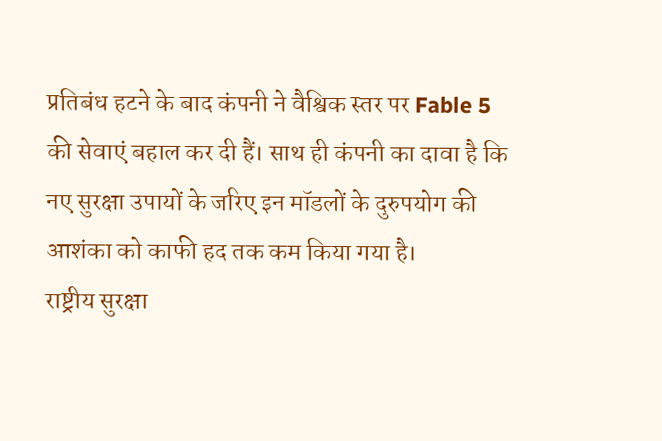प्रतिबंध हटने के बाद कंपनी ने वैश्विक स्तर पर Fable 5 की सेवाएं बहाल कर दी हैं। साथ ही कंपनी का दावा है कि नए सुरक्षा उपायों के जरिए इन मॉडलों के दुरुपयोग की आशंका को काफी हद तक कम किया गया है।
राष्ट्रीय सुरक्षा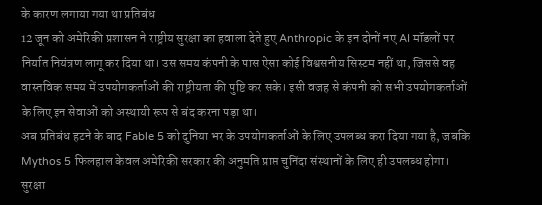के कारण लगाया गया था प्रतिबंध
12 जून को अमेरिकी प्रशासन ने राष्ट्रीय सुरक्षा का हवाला देते हुए Anthropic के इन दोनों नए AI मॉडलों पर निर्यात नियंत्रण लागू कर दिया था। उस समय कंपनी के पास ऐसा कोई विश्वसनीय सिस्टम नहीं था, जिससे वह वास्तविक समय में उपयोगकर्ताओं की राष्ट्रीयता की पुष्टि कर सके। इसी वजह से कंपनी को सभी उपयोगकर्ताओं के लिए इन सेवाओं को अस्थायी रूप से बंद करना पड़ा था।
अब प्रतिबंध हटने के बाद Fable 5 को दुनिया भर के उपयोगकर्ताओं के लिए उपलब्ध करा दिया गया है, जबकि Mythos 5 फिलहाल केवल अमेरिकी सरकार की अनुमति प्राप्त चुनिंदा संस्थानों के लिए ही उपलब्ध होगा।
सुरक्षा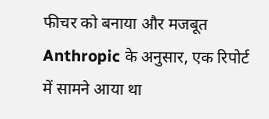फीचर को बनाया और मजबूत
Anthropic के अनुसार, एक रिपोर्ट में सामने आया था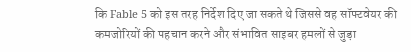कि Fable 5 को इस तरह निर्देश दिए जा सकते थे जिससे वह सॉफ्टवेयर की कमजोरियों की पहचान करने और संभावित साइबर हमलों से जुड़ा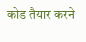कोड तैयार करने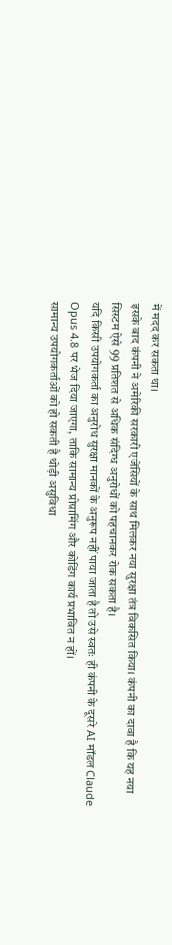में मदद कर सकता था।
इसके बाद कंपनी ने अमेरिकी सरकारी एजेंसियों के साथ मिलकर नया सुरक्षा तंत्र विकसित किया। कंपनी का दावा है कि यह नया सिस्टम ऐसे 99 प्रतिशत से अधिक संदिग्ध अनुरोधों को पहचानकर रोक सकता है।
यदि किसी उपयोगकर्ता का अनुरोध सुरक्षा मानकों के अनुरूप नहीं पाया जाता है तो उसे स्वतः ही कंपनी के दूसरे AI मॉडल Claude Opus 4.8 पर भेज दिया जाएगा, ताकि सामान्य प्रोग्रामिंग और कोडिंग कार्य प्रभावित न हों।
सामान्य उपयोगकर्ताओं को हो सकती है थोड़ी असुविधा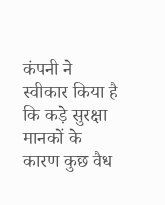कंपनी ने स्वीकार किया है कि कड़े सुरक्षा मानकों के कारण कुछ वैध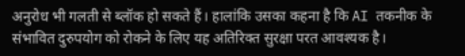अनुरोध भी गलती से ब्लॉक हो सकते हैं। हालांकि उसका कहना है कि AI तकनीक के संभावित दुरुपयोग को रोकने के लिए यह अतिरिक्त सुरक्षा परत आवश्यक है।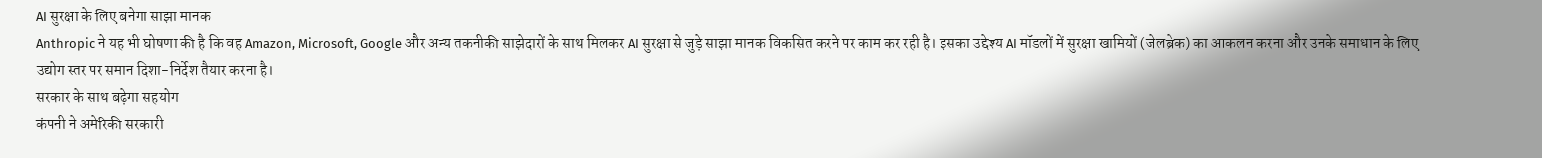AI सुरक्षा के लिए बनेगा साझा मानक
Anthropic ने यह भी घोषणा की है कि वह Amazon, Microsoft, Google और अन्य तकनीकी साझेदारों के साथ मिलकर AI सुरक्षा से जुड़े साझा मानक विकसित करने पर काम कर रही है। इसका उद्देश्य AI मॉडलों में सुरक्षा खामियों (जेलब्रेक) का आकलन करना और उनके समाधान के लिए उद्योग स्तर पर समान दिशा-निर्देश तैयार करना है।
सरकार के साथ बढ़ेगा सहयोग
कंपनी ने अमेरिकी सरकारी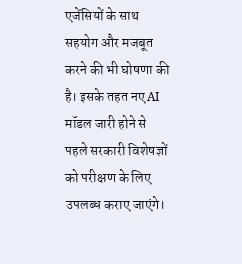एजेंसियों के साथ सहयोग और मजबूत करने की भी घोषणा की है। इसके तहत नए AI मॉडल जारी होने से पहले सरकारी विशेषज्ञों को परीक्षण के लिए उपलब्ध कराए जाएंगे।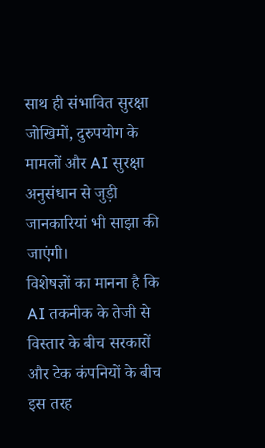साथ ही संभावित सुरक्षा जोखिमों, दुरुपयोग के मामलों और AI सुरक्षा अनुसंधान से जुड़ी जानकारियां भी साझा की जाएंगी।
विशेषज्ञों का मानना है कि AI तकनीक के तेजी से विस्तार के बीच सरकारों और टेक कंपनियों के बीच इस तरह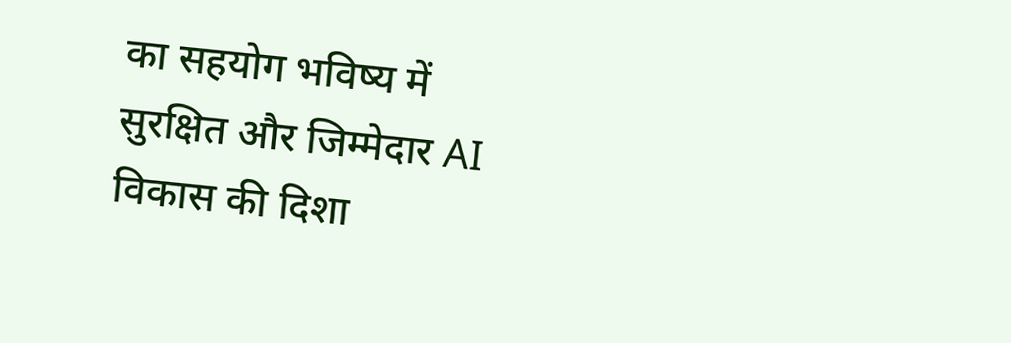का सहयोग भविष्य में सुरक्षित और जिम्मेदार AI विकास की दिशा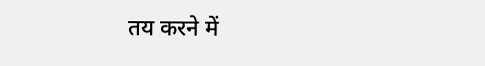तय करने में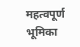महत्वपूर्ण भूमिका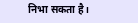निभा सकता है।